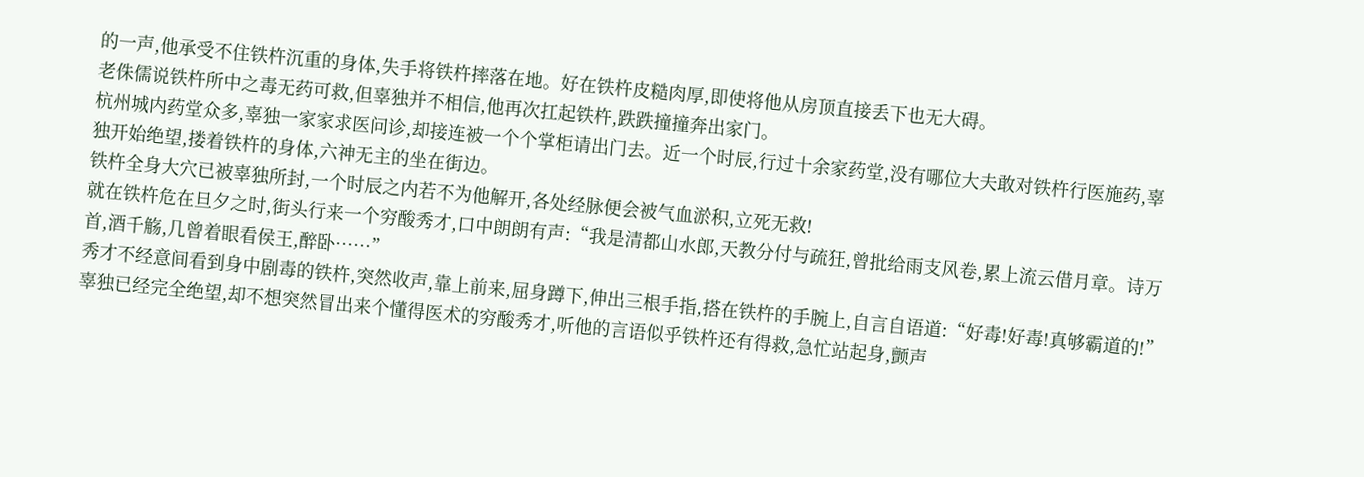的一声,他承受不住铁杵沉重的身体,失手将铁杵摔落在地。好在铁杵皮糙肉厚,即使将他从房顶直接丢下也无大碍。
老侏儒说铁杵所中之毒无药可救,但辜独并不相信,他再次扛起铁杵,跌跌撞撞奔出家门。
杭州城内药堂众多,辜独一家家求医问诊,却接连被一个个掌柜请出门去。近一个时辰,行过十余家药堂,没有哪位大夫敢对铁杵行医施药,辜独开始绝望,搂着铁杵的身体,六神无主的坐在街边。
铁杵全身大穴已被辜独所封,一个时辰之内若不为他解开,各处经脉便会被气血淤积,立死无救!
就在铁杵危在旦夕之时,街头行来一个穷酸秀才,口中朗朗有声:“我是清都山水郎,天教分付与疏狂,曾批给雨支风卷,累上流云借月章。诗万首,酒千觞,几曾着眼看侯王,醉卧……”
秀才不经意间看到身中剧毒的铁杵,突然收声,靠上前来,屈身蹲下,伸出三根手指,搭在铁杵的手腕上,自言自语道:“好毒!好毒!真够霸道的!”
辜独已经完全绝望,却不想突然冒出来个懂得医术的穷酸秀才,听他的言语似乎铁杵还有得救,急忙站起身,颤声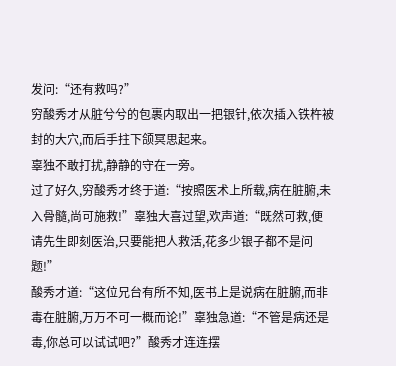发问:“还有救吗?”
穷酸秀才从脏兮兮的包裹内取出一把银针,依次插入铁杵被封的大穴,而后手拄下颌冥思起来。
辜独不敢打扰,静静的守在一旁。
过了好久,穷酸秀才终于道:“按照医术上所载,病在脏腑,未入骨髓,尚可施救!”辜独大喜过望,欢声道:“既然可救,便请先生即刻医治,只要能把人救活,花多少银子都不是问题!”
酸秀才道:“这位兄台有所不知,医书上是说病在脏腑,而非毒在脏腑,万万不可一概而论!”辜独急道:“不管是病还是毒,你总可以试试吧?”酸秀才连连摆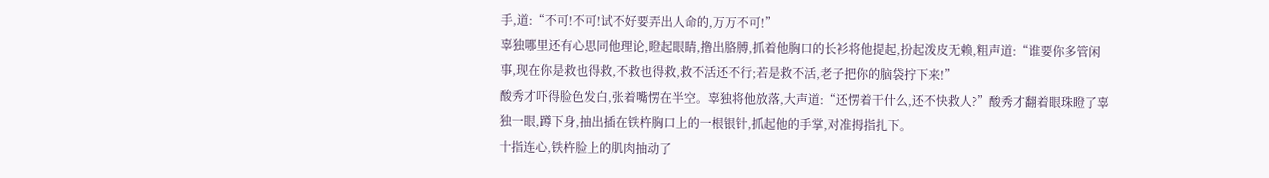手,道:“不可!不可!试不好要弄出人命的,万万不可!”
辜独哪里还有心思同他理论,瞪起眼睛,撸出胳膊,抓着他胸口的长衫将他提起,扮起泼皮无赖,粗声道:“谁要你多管闲事,现在你是救也得救,不救也得救,救不活还不行;若是救不活,老子把你的脑袋拧下来!”
酸秀才吓得脸色发白,张着嘴愣在半空。辜独将他放落,大声道:“还愣着干什么,还不快救人?”酸秀才翻着眼珠瞪了辜独一眼,蹲下身,抽出插在铁杵胸口上的一根银针,抓起他的手掌,对准拇指扎下。
十指连心,铁杵脸上的肌肉抽动了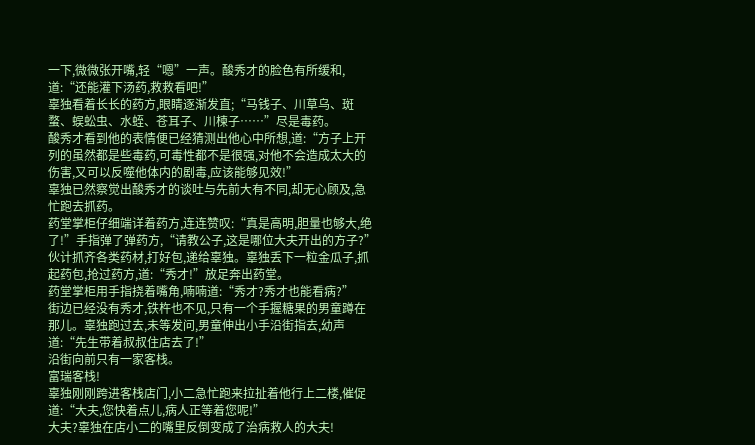一下,微微张开嘴,轻“嗯”一声。酸秀才的脸色有所缓和,道:“还能灌下汤药,救救看吧!”
辜独看着长长的药方,眼睛逐渐发直;“马钱子、川草乌、斑蝥、蜈蚣虫、水蛭、苍耳子、川楝子……”尽是毒药。
酸秀才看到他的表情便已经猜测出他心中所想,道:“方子上开列的虽然都是些毒药,可毒性都不是很强,对他不会造成太大的伤害,又可以反噬他体内的剧毒,应该能够见效!”
辜独已然察觉出酸秀才的谈吐与先前大有不同,却无心顾及,急忙跑去抓药。
药堂掌柜仔细端详着药方,连连赞叹:“真是高明,胆量也够大,绝了!”手指弹了弹药方,“请教公子,这是哪位大夫开出的方子?”
伙计抓齐各类药材,打好包,递给辜独。辜独丢下一粒金瓜子,抓起药包,抢过药方,道:“秀才!”放足奔出药堂。
药堂掌柜用手指挠着嘴角,喃喃道:“秀才?秀才也能看病?”
街边已经没有秀才,铁杵也不见,只有一个手握糖果的男童蹲在那儿。辜独跑过去,未等发问,男童伸出小手沿街指去,幼声道:“先生带着叔叔住店去了!”
沿街向前只有一家客栈。
富瑞客栈!
辜独刚刚跨进客栈店门,小二急忙跑来拉扯着他行上二楼,催促道:“大夫,您快着点儿,病人正等着您呢!”
大夫?辜独在店小二的嘴里反倒变成了治病救人的大夫!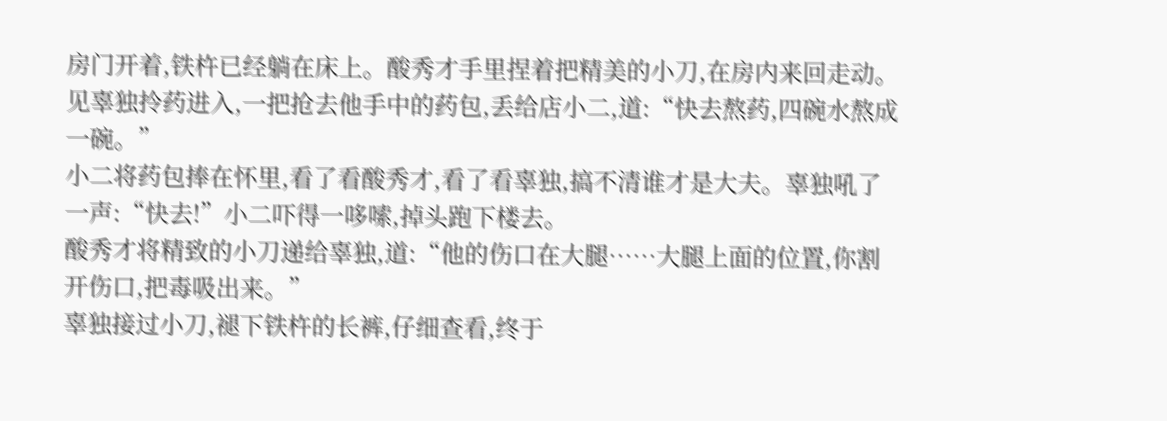房门开着,铁杵已经躺在床上。酸秀才手里捏着把精美的小刀,在房内来回走动。见辜独拎药进入,一把抢去他手中的药包,丢给店小二,道:“快去熬药,四碗水熬成一碗。”
小二将药包捧在怀里,看了看酸秀才,看了看辜独,搞不清谁才是大夫。辜独吼了一声:“快去!”小二吓得一哆嗦,掉头跑下楼去。
酸秀才将精致的小刀递给辜独,道:“他的伤口在大腿……大腿上面的位置,你割开伤口,把毒吸出来。”
辜独接过小刀,褪下铁杵的长裤,仔细查看,终于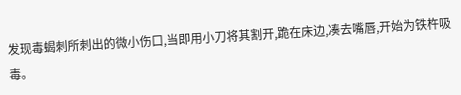发现毒蝎刺所刺出的微小伤口,当即用小刀将其割开,跪在床边,凑去嘴唇,开始为铁杵吸毒。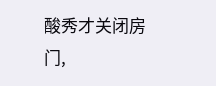酸秀才关闭房门,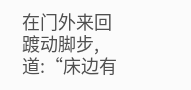在门外来回踱动脚步,道:“床边有